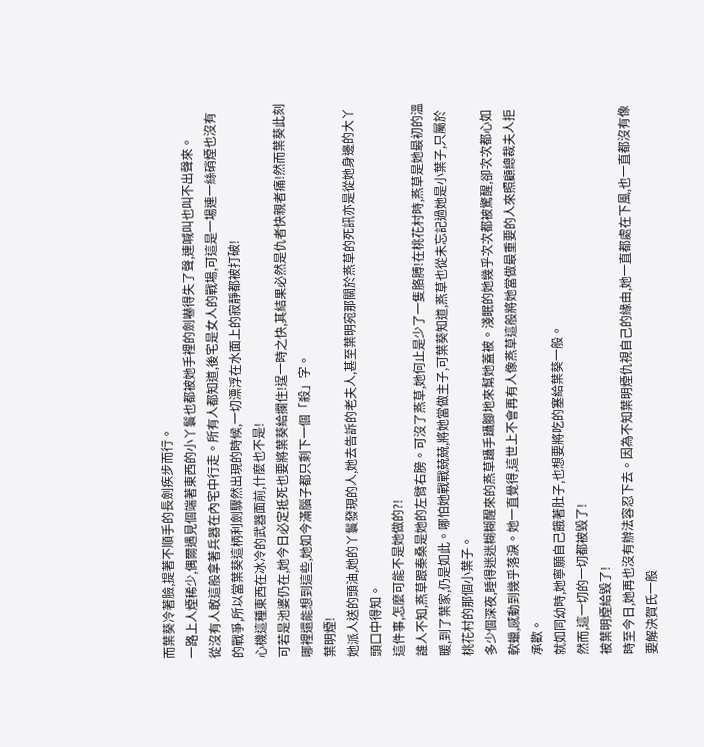而葉葵冷著臉,提著不順手的長劍疾步而行。
一路上人煙稀少,偶爾遇見個端著東西的小丫鬟也都被她手裡的劍嚇得失了聲,連喊叫也叫不出聲來。
從沒有人敢這般拿著兵器在內宅中行走。所有人都知道,後宅是女人的戰場,可這是一場連一絲硝煙也沒有的戰爭,所以當葉葵這柄利劍驟然出現的時候,一切漂浮在水面上的寂靜都被打破!
心機這種東西在冰冷的武器面前,什麼也不是!
可若是池婆仍在,她今日必定抵死也要將葉葵給攔住!逞一時之快,其結果必然是仇者快親者痛!然而葉葵此刻哪裡還能想到這些,她如今滿腦子都只剩下一個「殺」字。
葉明煙!
她派人送的頭油,她的丫鬟發現的人,她去告訴的老夫人,甚至葉明宛那關於燕草的死訊亦是從她身邊的大丫頭口中得知。
這件事,怎麼可能不是她做的?!
誰人不知,燕草跟秦桑是她的左臂右膀。可沒了燕草,她何止是少了一隻胳膊!在桃花村時,燕草是她最初的溫暖,到了葉家,仍是如此。哪怕她戰戰兢兢,將她當做主子,可葉葵知道,燕草也從未忘記過她是小葉子,只屬於桃花村的那個小葉子。
多少個深夜,睡得迷迷糊糊醒來的燕草躡手躡腳地來幫她蓋被。淺眠的她幾乎次次都被驚醒,卻次次都心如軟蠟,感動到幾乎落淚。她一直覺得,這世上不會再有人像燕草這般將她當做最重要的人來照顧總裁夫人拒承歡。
就如同幼時,她寧願自己餓著肚子,也想要將吃的塞給葉葵一般。
然而,這一切的一切都被毀了!
被葉明煙給毀了!
時至今日,她再也沒有辦法容忍下去。因為不知葉明煙仇視自己的緣由,她一直都處在下風,也一直都沒有像要解決賀氏一般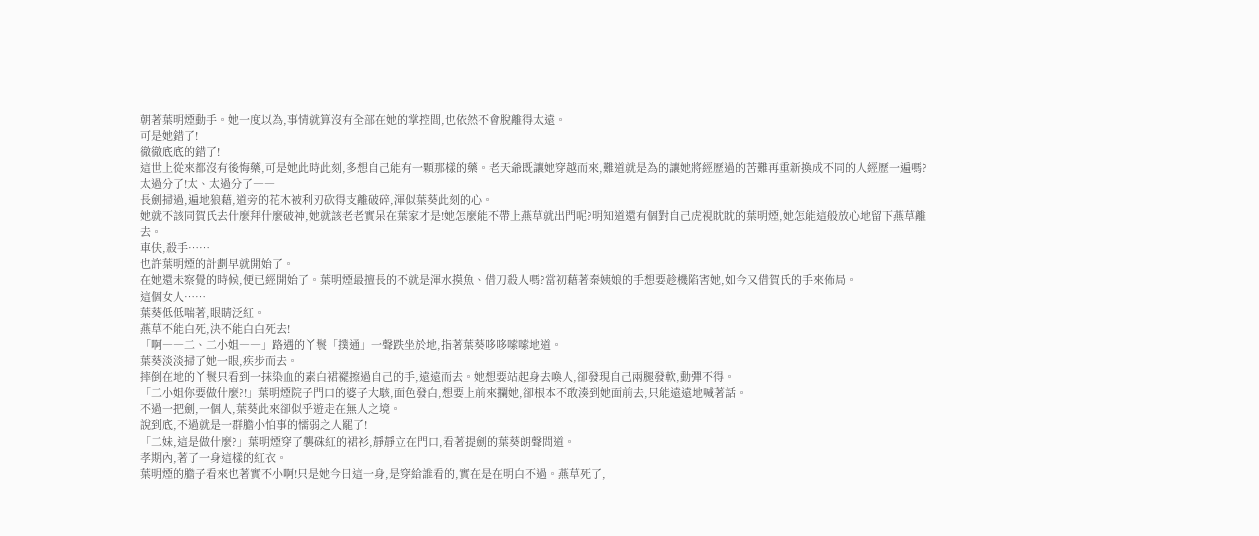朝著葉明煙動手。她一度以為,事情就算沒有全部在她的掌控間,也依然不會脫離得太遠。
可是她錯了!
徹徹底底的錯了!
這世上從來都沒有後悔藥,可是她此時此刻,多想自己能有一顆那樣的藥。老天爺既讓她穿越而來,難道就是為的讓她將經歷過的苦難再重新換成不同的人經歷一遍嗎?
太過分了!太、太過分了――
長劍掃過,遍地狼藉,道旁的花木被利刃砍得支離破碎,渾似葉葵此刻的心。
她就不該同賀氏去什麼拜什麼破神,她就該老老實呆在葉家才是!她怎麼能不帶上燕草就出門呢?明知道還有個對自己虎視眈眈的葉明煙,她怎能這般放心地留下燕草離去。
車伕,殺手……
也許葉明煙的計劃早就開始了。
在她還未察覺的時候,便已經開始了。葉明煙最擅長的不就是渾水摸魚、借刀殺人嗎?當初藉著秦姨娘的手想要趁機陷害她,如今又借賀氏的手來佈局。
這個女人……
葉葵低低喘著,眼睛泛紅。
燕草不能白死,決不能白白死去!
「啊――二、二小姐――」路遇的丫鬟「撲通」一聲跌坐於地,指著葉葵哆哆嗦嗦地道。
葉葵淡淡掃了她一眼,疾步而去。
摔倒在地的丫鬟只看到一抹染血的素白裙襬擦過自己的手,遠遠而去。她想要站起身去喚人,卻發現自己兩腿發軟,動彈不得。
「二小姐你要做什麼?!」葉明煙院子門口的婆子大駭,面色發白,想要上前來攔她,卻根本不敢湊到她面前去,只能遠遠地喊著話。
不過一把劍,一個人,葉葵此來卻似乎遊走在無人之境。
說到底,不過就是一群膽小怕事的懦弱之人罷了!
「二妹,這是做什麼?」葉明煙穿了襲硃紅的裙衫,靜靜立在門口,看著提劍的葉葵朗聲問道。
孝期內,著了一身這樣的紅衣。
葉明煙的膽子看來也著實不小啊!只是她今日這一身,是穿給誰看的,實在是在明白不過。燕草死了,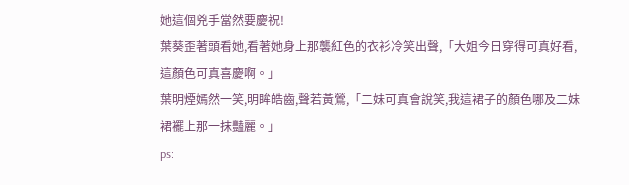她這個兇手當然要慶祝!
葉葵歪著頭看她,看著她身上那襲紅色的衣衫冷笑出聲,「大姐今日穿得可真好看,這顏色可真喜慶啊。」
葉明煙嫣然一笑,明眸皓齒,聲若黃鶯,「二妹可真會說笑,我這裙子的顏色哪及二妹裙襬上那一抹豔麗。」
ps: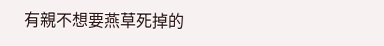有親不想要燕草死掉的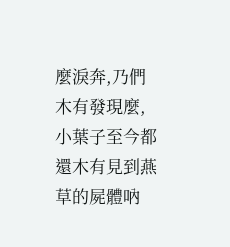麼淚奔,乃們木有發現麼,小葉子至今都還木有見到燕草的屍體吶